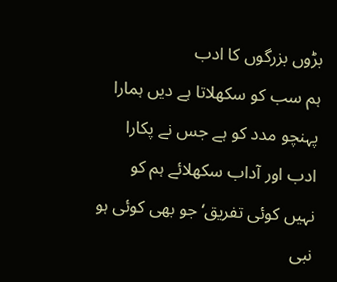بڑوں بزرگوں کا ادب
ہم سب کو سکھلاتا ہے دیں ہمارا
پہنچو مدد کو ہے جس نے پکارا
ادب اور آداب سکھلائے ہم کو
نہیں کوئی تفریق‘ جو بھی کوئی ہو
نبی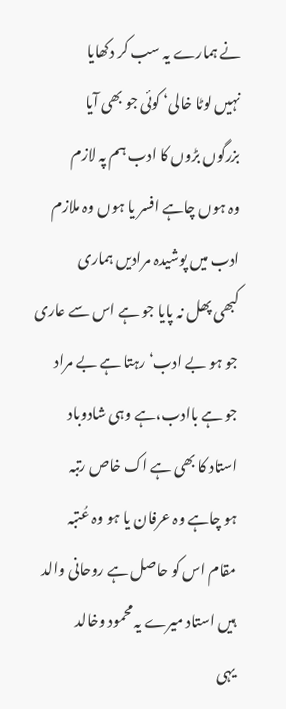نے ہمارے یہ سب کر دکھایا
نہیں لوٹا خالی‘ کوئی جو بھی آیا
بزرگوں بڑوں کا ادب ہم پہ لازم
وہ ہوں چاہے افسر یا ہوں وہ ملازم
ادب میں پوشیدہ مرادیں ہماری
کبھی پھل نہ پایا جو ہے اس سے عاری
جو ہو بے ادب‘ رہتا ہے بے مراد
جو ہے باادب،ہے وہی شادوباد
استاد کا بھی ہے اک خاص رتبہ
ہو چاہے وہ عرفان یا ہو وہ عُتبہ
مقام اس کو حاصل ہے روحانی والد
ہیں استاد میرے یہ محمود وخالد
یہی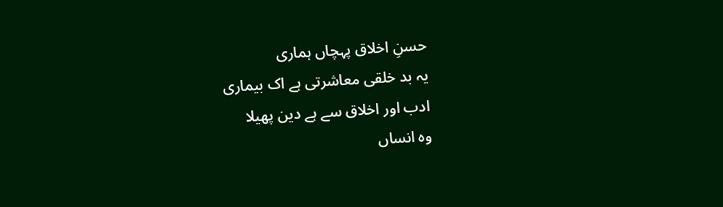حسنِ اخلاق پہچاں ہماری
یہ بد خلقی معاشرتی ہے اک بیماری
ادب اور اخلاق سے ہے دین پھیلا
وہ انساں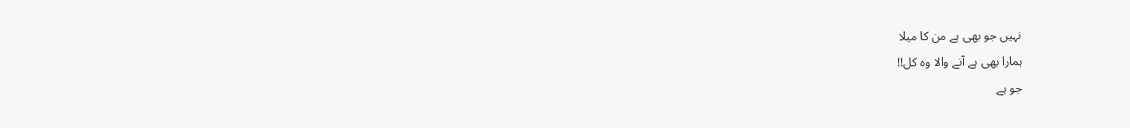نہیں جو بھی ہے من کا میلا
ہمارا بھی ہے آنے والا وہ کل!!
جو ہے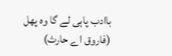باادب پاہی لے گا وہ پھل
(فاروق اے حارث)